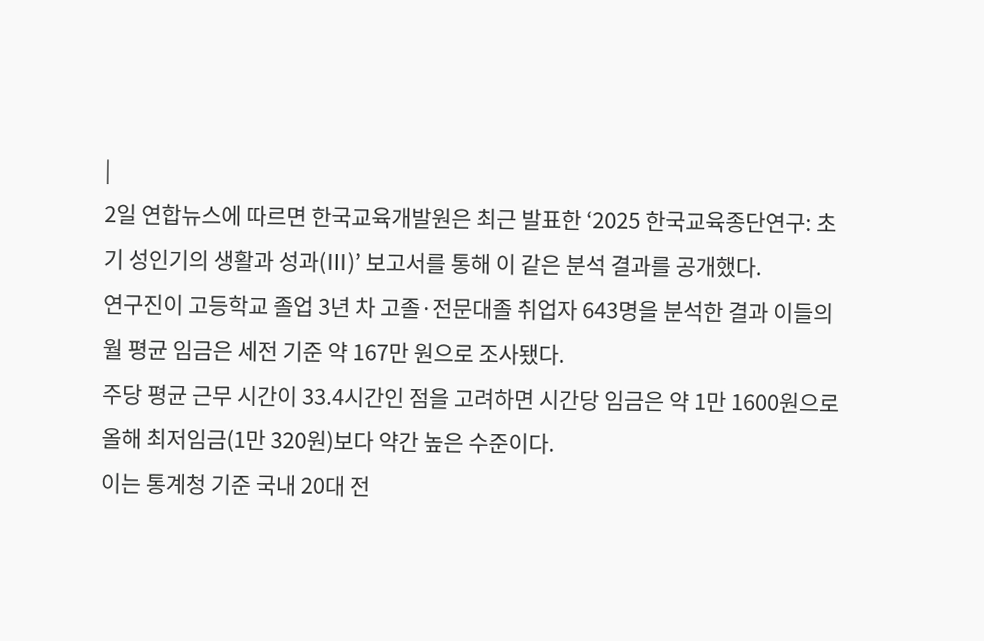|
2일 연합뉴스에 따르면 한국교육개발원은 최근 발표한 ‘2025 한국교육종단연구: 초기 성인기의 생활과 성과(Ⅲ)’ 보고서를 통해 이 같은 분석 결과를 공개했다.
연구진이 고등학교 졸업 3년 차 고졸·전문대졸 취업자 643명을 분석한 결과 이들의 월 평균 임금은 세전 기준 약 167만 원으로 조사됐다.
주당 평균 근무 시간이 33.4시간인 점을 고려하면 시간당 임금은 약 1만 1600원으로 올해 최저임금(1만 320원)보다 약간 높은 수준이다.
이는 통계청 기준 국내 20대 전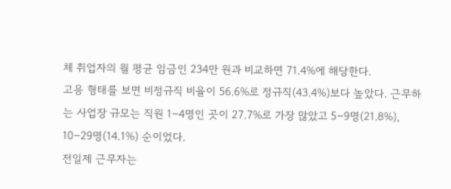체 취업자의 월 평균 임금인 234만 원과 비교하면 71.4%에 해당한다.
고용 형태를 보면 비정규직 비율이 56.6%로 정규직(43.4%)보다 높았다. 근무하는 사업장 규모는 직원 1∼4명인 곳이 27.7%로 가장 많았고 5∼9명(21.8%), 10∼29명(14.1%) 순이었다.
전일제 근무자는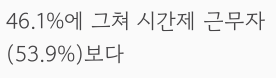46.1%에 그쳐 시간제 근무자(53.9%)보다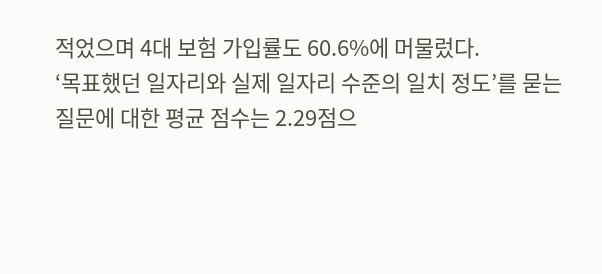적었으며 4대 보험 가입률도 60.6%에 머물렀다.
‘목표했던 일자리와 실제 일자리 수준의 일치 정도’를 묻는 질문에 대한 평균 점수는 2.29점으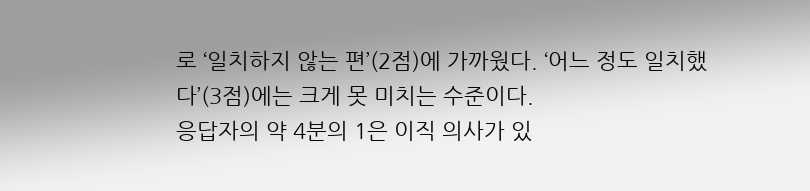로 ‘일치하지 않는 편’(2점)에 가까웠다. ‘어느 정도 일치했다’(3점)에는 크게 못 미치는 수준이다.
응답자의 약 4분의 1은 이직 의사가 있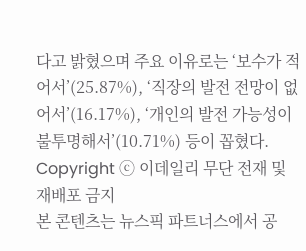다고 밝혔으며 주요 이유로는 ‘보수가 적어서’(25.87%), ‘직장의 발전 전망이 없어서’(16.17%), ‘개인의 발전 가능성이 불투명해서’(10.71%) 등이 꼽혔다.
Copyright ⓒ 이데일리 무단 전재 및 재배포 금지
본 콘텐츠는 뉴스픽 파트너스에서 공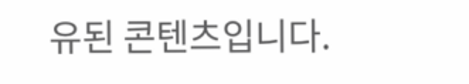유된 콘텐츠입니다.